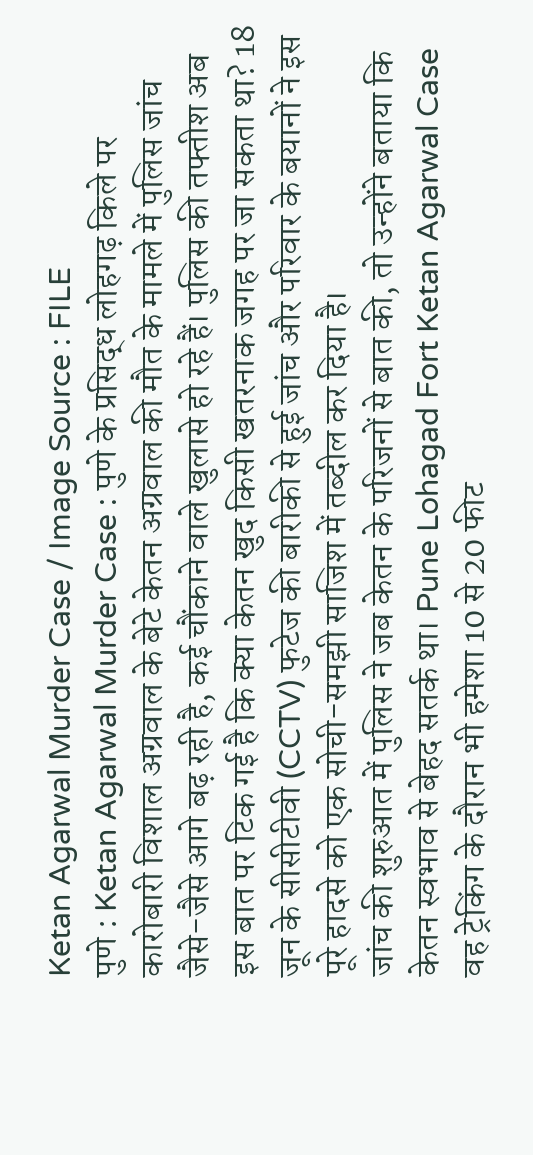Ketan Agarwal Murder Case / Image Source : FILE
पुणे : Ketan Agarwal Murder Case : पुणे के प्रसिद्ध लोहगढ़ किले पर कारोबारी विशाल अग्रवाल के बेटे केतन अग्रवाल की मौत के मामले में पुलिस जांच जैसे-जैसे आगे बढ़ रही है, कई चौंकाने वाले खुलासे हो रहे हैं। पुलिस की तफ्तीश अब इस बात पर टिक गई है कि क्या केतन खुद किसी खतरनाक जगह पर जा सकता था? 18 जून के सीसीटीवी (CCTV) फुटेज की बारीकी से हुई जांच और परिवार के बयानों ने इस पूरे हादसे को एक सोची-समझी साजिश में तब्दील कर दिया है।
जांच की शुरुआत में पुलिस ने जब केतन के परिजनों से बात की, तो उन्होंने बताया कि केतन स्वभाव से बेहद सतर्क था। Pune Lohagad Fort Ketan Agarwal Case वह ट्रेकिंग के दौरान भी हमेशा 10 से 20 फीट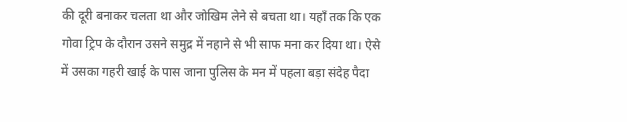की दूरी बनाकर चलता था और जोखिम लेने से बचता था। यहाँ तक कि एक गोवा ट्रिप के दौरान उसने समुद्र में नहाने से भी साफ मना कर दिया था। ऐसे में उसका गहरी खाई के पास जाना पुलिस के मन में पहला बड़ा संदेह पैदा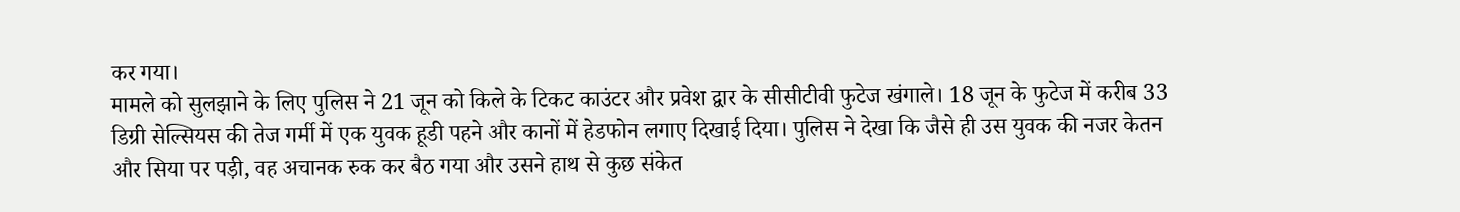कर गया।
मामले को सुलझाने के लिए पुलिस ने 21 जून को किले के टिकट काउंटर और प्रवेश द्वार के सीसीटीवी फुटेज खंगाले। 18 जून के फुटेज में करीब 33 डिग्री सेल्सियस की तेज गर्मी में एक युवक हूडी पहने और कानों में हेडफोन लगाए दिखाई दिया। पुलिस ने देखा कि जैसे ही उस युवक की नजर केतन और सिया पर पड़ी, वह अचानक रुक कर बैठ गया और उसने हाथ से कुछ संकेत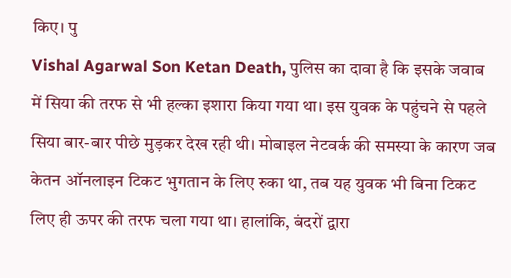किए। पु
Vishal Agarwal Son Ketan Death, पुलिस का दावा है कि इसके जवाब में सिया की तरफ से भी हल्का इशारा किया गया था। इस युवक के पहुंचने से पहले सिया बार-बार पीछे मुड़कर देख रही थी। मोबाइल नेटवर्क की समस्या के कारण जब केतन ऑनलाइन टिकट भुगतान के लिए रुका था, तब यह युवक भी बिना टिकट लिए ही ऊपर की तरफ चला गया था। हालांकि, बंदरों द्वारा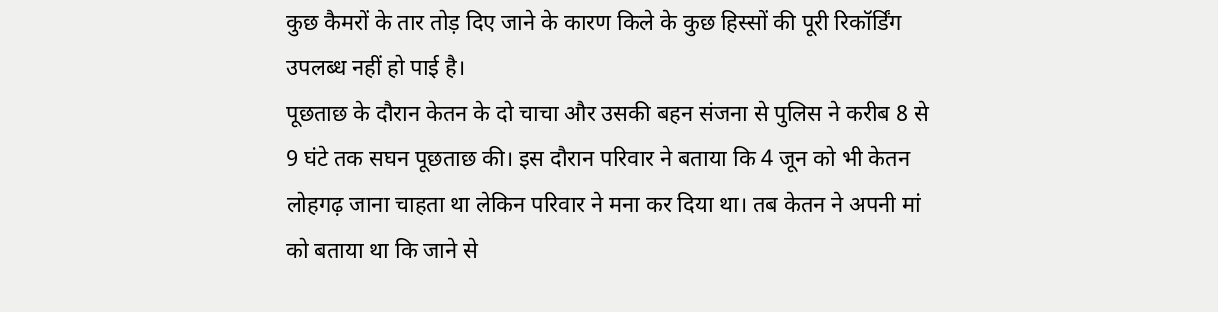कुछ कैमरों के तार तोड़ दिए जाने के कारण किले के कुछ हिस्सों की पूरी रिकॉर्डिंग उपलब्ध नहीं हो पाई है।
पूछताछ के दौरान केतन के दो चाचा और उसकी बहन संजना से पुलिस ने करीब 8 से 9 घंटे तक सघन पूछताछ की। इस दौरान परिवार ने बताया कि 4 जून को भी केतन लोहगढ़ जाना चाहता था लेकिन परिवार ने मना कर दिया था। तब केतन ने अपनी मां को बताया था कि जाने से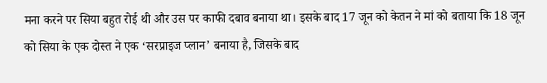मना करने पर सिया बहुत रोई थी और उस पर काफी दबाव बनाया था। इसके बाद 17 जून को केतन ने मां को बताया कि 18 जून को सिया के एक दोस्त ने एक ‘सरप्राइज प्लान’ बनाया है, जिसके बाद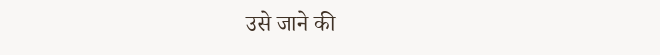उसे जाने की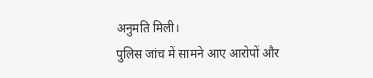अनुमति मिली।
पुलिस जांच में सामने आए आरोपों और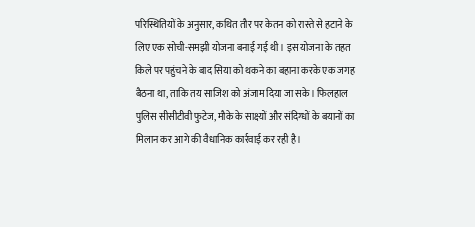परिस्थितियों के अनुसार, कथित तौर पर केतन को रास्ते से हटाने के लिए एक सोची-समझी योजना बनाई गई थी। इस योजना के तहत किले पर पहुंचने के बाद सिया को थकने का बहाना करके एक जगह बैठना था, ताकि तय साजिश को अंजाम दिया जा सके। फिलहाल पुलिस सीसीटीवी फुटेज, मौके के साक्ष्यों और संदिग्धों के बयानों का मिलान कर आगे की वैधानिक कार्रवाई कर रही है।